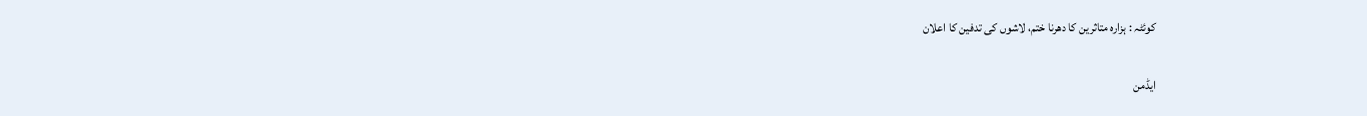کوئٹہ : ہزارہ متاثرین کا دھرنا ختم، لاشوں کی تدفین کا اعلان

ایڈمن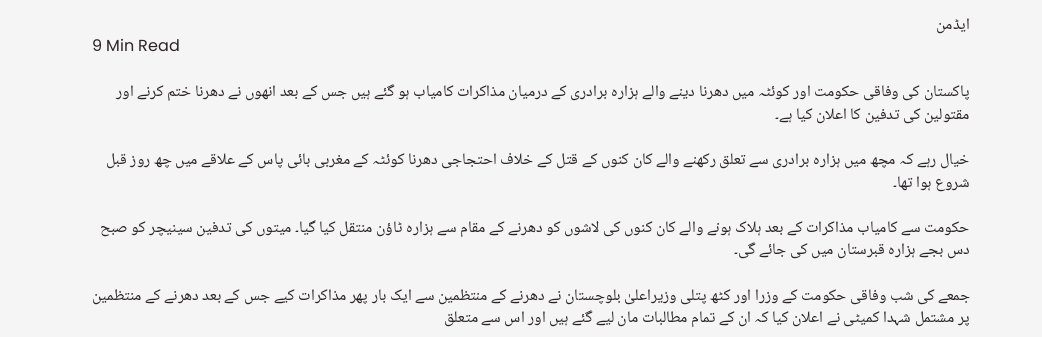ایڈمن
9 Min Read

پاکستان کی وفاقی حکومت اور کوئٹہ میں دھرنا دینے والے ہزارہ برادری کے درمیان مذاکرات کامیاب ہو گئے ہیں جس کے بعد انھوں نے دھرنا ختم کرنے اور مقتولین کی تدفین کا اعلان کیا ہے۔

خیال رہے کہ مچھ میں ہزارہ برادری سے تعلق رکھنے والے کان کنوں کے قتل کے خلاف احتجاجی دھرنا کوئٹہ کے مغربی بائی پاس کے علاقے میں چھ روز قبل شروع ہوا تھا۔

حکومت سے کامیاب مذاکرات کے بعد ہلاک ہونے والے کان کنوں کی لاشوں کو دھرنے کے مقام سے ہزارہ ٹاؤن منتقل کیا گیا۔ میتوں کی تدفین سینیچر کو صبح دس بجے ہزارہ قبرستان میں کی جائے گی۔

جمعے کی شب وفاقی حکومت کے وزرا اور کٹھ پتلی وزیراعلیٰ بلوچستان نے دھرنے کے منتظمین سے ایک بار پھر مذاکرات کیے جس کے بعد دھرنے کے منتظمین پر مشتمل شہدا کمیٹی نے اعلان کیا کہ ان کے تمام مطالبات مان لیے گئے ہیں اور اس سے متعلق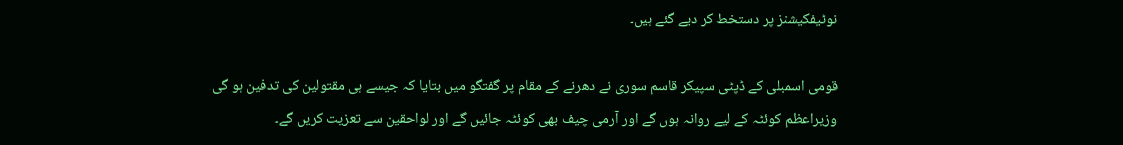نوٹیفکیشنز پر دستخط کر دیے گئے ہیں۔

قومی اسمبلی کے ڈپٹی سپیکر قاسم سوری نے دھرنے کے مقام پر گفتگو میں بتایا کہ جیسے ہی مقتولین کی تدفین ہو گی وزیراعظم کوئٹہ کے لیے روانہ ہوں گے اور آرمی چیف بھی کوئٹہ جائیں گے اور لواحقین سے تعزیت کریں گے۔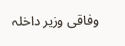وفاقی وزیر داخلہ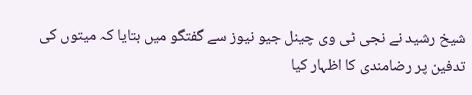شیخ رشید نے نجی ٹی وی چینل جیو نیوز سے گفتگو میں بتایا کہ میتوں کی تدفین پر رضامندی کا اظہار کیا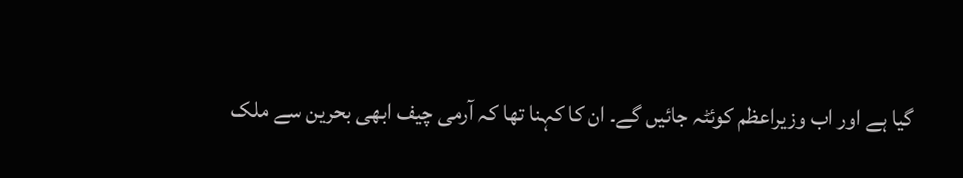گیا ہے اور اب وزیراعظم کوئٹہ جائیں گے۔ ان کا کہنا تھا کہ آرمی چیف ابھی بحرین سے ملک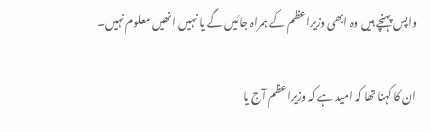واپس پہنچے ہیں وہ ابھی وزیراعظم کے ہمراہ جائیں گے یا نہیں انھیں معلوم نہیں۔

ان کا کہنا تھا کہ امید ہے کہ وزیراعظم آج یا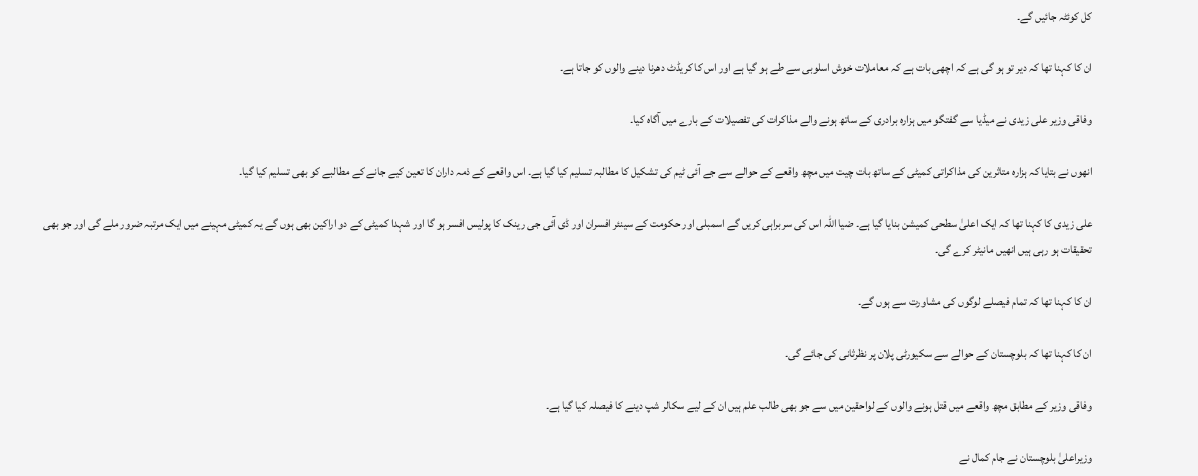کل کوئٹہ جائیں گے۔

ان کا کہنا تھا کہ دیر تو ہو گی ہے کہ اچھی بات ہے کہ معاملات خوش اسلوبی سے طے ہو گیا ہے اور اس کا کریڈٹ دھرنا دینے والوں کو جاتا ہے۔

وفاقی وزیر علی زیدی نے میڈیا سے گفتگو میں ہزارہ برادری کے ساتھ ہونے والے مذاکرات کی تفصیلات کے بارے میں آگاہ کیا۔

انھوں نے بتایا کہ ہزارہ متاثرین کی مذاکراتی کمیٹی کے ساتھ بات چیت میں مچھ واقعے کے حوالے سے جے آئی ٹیم کی تشکیل کا مطالبہ تسلیم کیا گیا ہے۔ اس واقعے کے ذمہ داران کا تعین کیے جانے کے مطالبے کو بھی تسلیم کیا گیا۔

علی زیدی کا کہنا تھا کہ ایک اعلیٰ سطحی کمیشن بنایا گیا ہے۔ ضیا اللہ اس کی سربراہی کریں گے اسمبلی اور حکومت کے سینئر افسران اور ڈی آئی جی رینک کا پولیس افسر ہو گا اور شہدا کمیٹی کے دو اراکین بھی ہوں گے یہ کمیٹی مہینے میں ایک مرتبہ ضرور ملے گی اور جو بھی تحقیقات ہو رہی ہیں انھیں مانیٹر کرے گی۔

ان کا کہنا تھا کہ تمام فیصلے لوگوں کی مشاورت سے ہوں گے۔

ان کا کہنا تھا کہ بلوچستان کے حوالے سے سکیورٹی پلان پر نظرثانی کی جائے گی۔

وفاقی وزیر کے مطابق مچھ واقعے میں قتل ہونے والوں کے لواحقین میں سے جو بھی طالب علم ہیں ان کے لیے سکالر شپ دینے کا فیصلہ کیا گیا ہے۔

وزیراعلیٰ بلوچستان نے جام کمال نے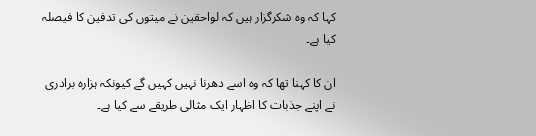کہا کہ وہ شکرگزار ہیں کہ لواحقین نے میتوں کی تدفین کا فیصلہ کیا ہے۔

ان کا کہنا تھا کہ وہ اسے دھرنا نہیں کہیں گے کیونکہ ہزارہ برادری نے اپنے جذبات کا اظہار ایک مثالی طریقے سے کیا ہے۔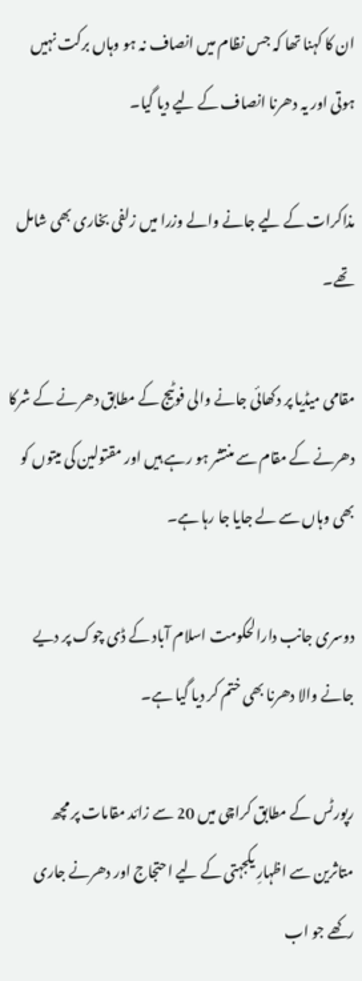ان کا کہنا تھا کہ جس نظام میں انصاف نہ ہو وہاں برکت نہیں ہوتی اور یہ دھرنا انصاف کے لیے دیا گیا۔

مذاکرات کے لیے جانے والے وزرا میں زلفی بخاری بھی شامل تھے۔

مقامی میڈیا پر دکھائی جانے والی فوٹیج کے مطابق دھرنے کے شرکا دھرنے کے مقام سے منتشر ہو رہے ہیں اور مقتولین کی میتوں کو بھی وہاں سے لے جایا جا رہا ہے۔

دوسری جانب دارالحکومت اسلام آباد کے ڈی چوک پر دیے جانے والا دھرنا بھی ختم کر دیا گیا ہے۔

رپورٹس کے مطابق کراچی میں 20 سے زائد مقامات پر مچھ متاثرین سے اظہارِ یکجہتی کے لیے احتجاج اور دھرنے جاری رکھے جو اب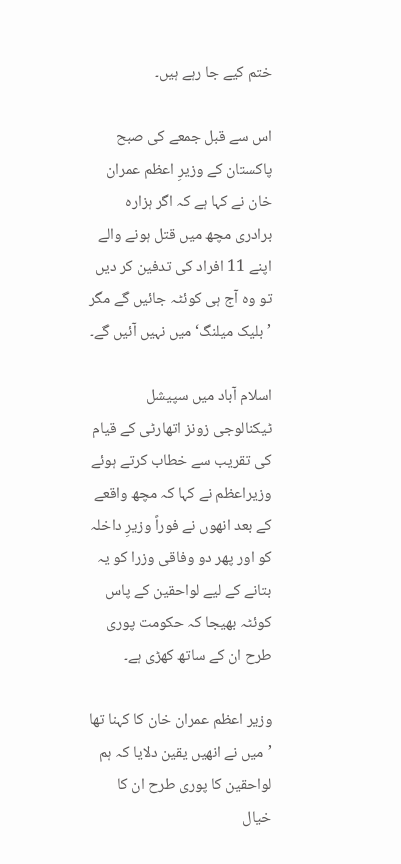ختم کیے جا رہے ہیں۔

اس سے قبل جمعے کی صبح پاکستان کے وزیرِ اعظم عمران خان نے کہا ہے کہ اگر ہزارہ برادری مچھ میں قتل ہونے والے اپنے 11 افراد کی تدفین کر دیں تو وہ آج ہی کوئٹہ جائیں گے مگر ’بلیک میلنگ‘ میں نہیں آئیں گے۔

اسلام آباد میں سپیشل ٹیکنالوجی زونز اتھارٹی کے قیام کی تقریب سے خطاب کرتے ہوئے وزیراعظم نے کہا کہ مچھ واقعے کے بعد انھوں نے فوراً وزیرِ داخلہ کو اور پھر دو وفاقی وزرا کو یہ بتانے کے لیے لواحقین کے پاس کوئٹہ بھیجا کہ حکومت پوری طرح ان کے ساتھ کھڑی ہے۔

وزیر اعظم عمران خان کا کہنا تھا ’میں نے انھیں یقین دلایا کہ ہم لواحقین کا پوری طرح ان کا خیال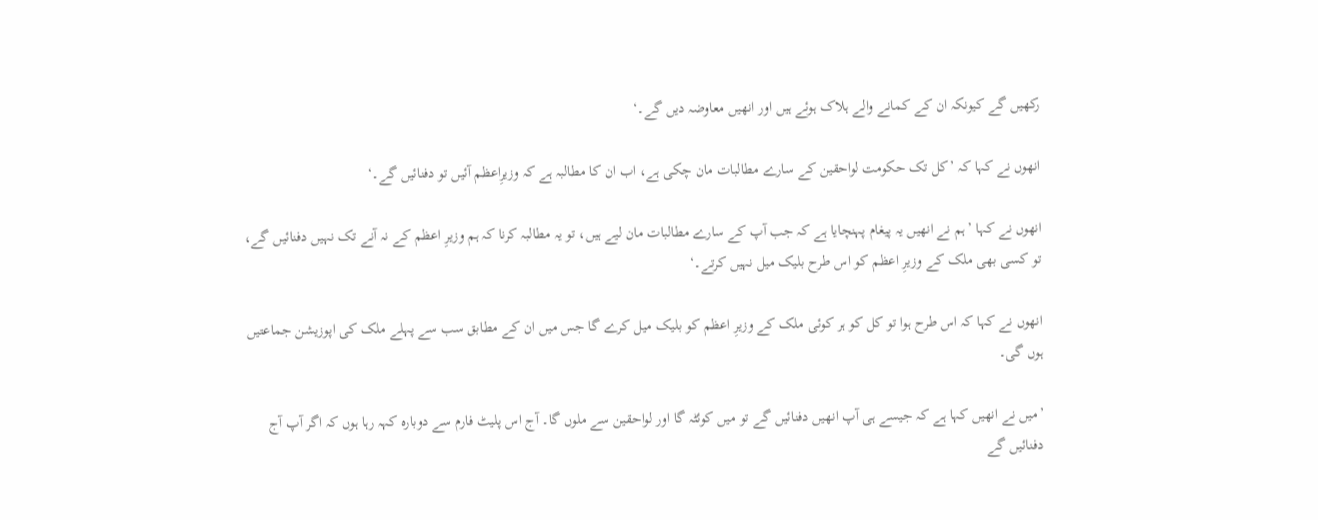رکھیں گے کیونکہ ان کے کمانے والے ہلاک ہوئے ہیں اور انھیں معاوضہ دیں گے۔‘

انھوں نے کہا کہ ’کل تک حکومت لواحقین کے سارے مطالبات مان چکی ہے، اب ان کا مطالبہ ہے کہ وزیرِاعظم آئیں تو دفنائیں گے۔‘

انھوں نے کہا ’ہم نے انھیں یہ پیغام پہنچایا ہے کہ جب آپ کے سارے مطالبات مان لیے ہیں، تو یہ مطالبہ کرنا کہ ہم وزیرِ اعظم کے نہ آنے تک نہیں دفنائیں گے، تو کسی بھی ملک کے وزیرِ اعظم کو اس طرح بلیک میل نہیں کرتے۔‘

انھوں نے کہا کہ اس طرح ہوا تو کل کو ہر کوئی ملک کے وزیرِ اعظم کو بلیک میل کرے گا جس میں ان کے مطابق سب سے پہلے ملک کی اپوزیشن جماعتیں ہوں گی۔

’میں نے انھیں کہا ہے کہ جیسے ہی آپ انھیں دفنائیں گے تو میں کوئٹہ گا اور لواحقین سے ملوں گا۔ آج اس پلیٹ فارم سے دوبارہ کہہ رہا ہوں کہ اگر آپ آج دفنائیں گے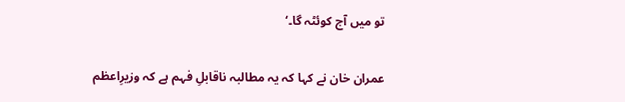تو میں آج کوئٹہ گا۔‘

عمران خان نے کہا کہ یہ مطالبہ ناقابلِ فہم ہے کہ وزیرِاعظم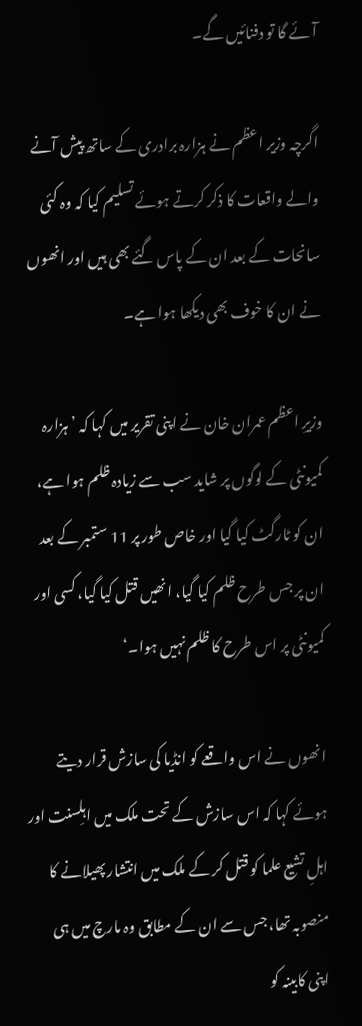آئے گا تو دفنائیں گے۔

اگرچہ وزیر اعظم نے ہزارہ برادری کے ساتھ پیش آنے والے واقعات کا ذکر کرتے ہوئے تسلیم کیا کہ وہ کئی سانحات کے بعد ان کے پاس گئے بھی ہیں اور انھوں نے ان کا خوف بھی دیکھا ہوا ہے۔

وزیرِ اعظم عمران خان نے اپنی تقریر میں کہا کہ ’ہزارہ کمیونٹی کے لوگوں پر شاید سب سے زیادہ ظلم ہوا ہے، ان کو ٹارگٹ کیا گیا اور خاص طور پر 11 ستمبر کے بعد ان پر جس طرح ظلم کیا گیا، انھیں قتل کیا گیا، کسی اور کمیونٹی پر اس طرح کا ظلم نہیں ہوا۔‘

انھوں نے اس واقعے کو انڈیا کی سازش قرار دیتے ہوئے کہا کہ اس سازش کے تحت ملک میں اہلِسنت اور اہلِ تشیع علما کو قتل کر کے ملک میں انتشار پھیلانے کا منصوبہ تھا، جس سے ان کے مطابق وہ مارچ میں ہی اپنی کابینہ کو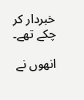خبردار کر چکے تھے۔

انھوں نے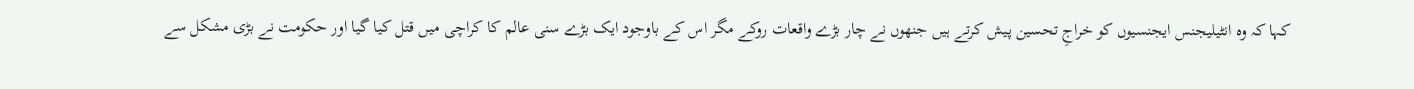کہا کہ وہ انٹیلیجنس ایجنسیوں کو خراجِ تحسین پیش کرتے ہیں جنھوں نے چار بڑے واقعات روکے مگر اس کے باوجود ایک بڑے سنی عالم کا کراچی میں قتل کیا گیا اور حکومت نے بڑی مشکل سے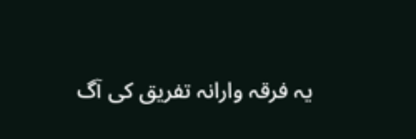یہ فرقہ وارانہ تفریق کی آگ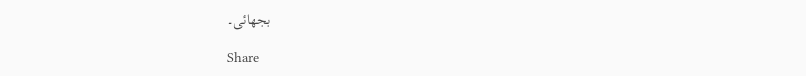بجھائی۔

Share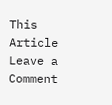This Article
Leave a Comment